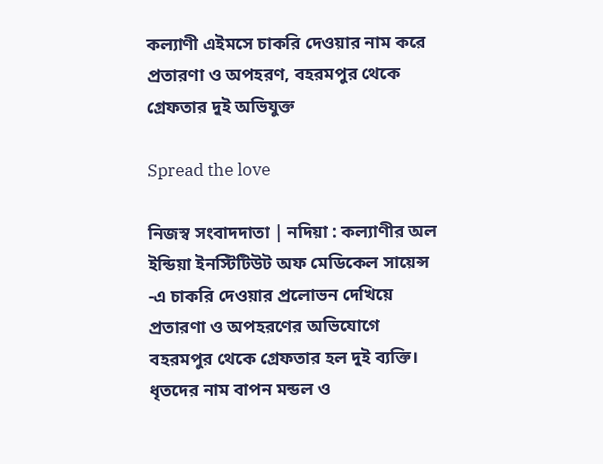কল্যাণী এইমসে চাকরি দেওয়ার নাম করে প্রতারণা ও অপহরণ, বহরমপুর থেকে গ্রেফতার দুই অভিযুক্ত

Spread the love

নিজস্ব সংবাদদাতা | নদিয়া : কল্যাণীর অল ইন্ডিয়া ইনস্টিটিউট অফ মেডিকেল সায়েন্স -এ চাকরি দেওয়ার প্রলোভন দেখিয়ে প্রতারণা ও অপহরণের অভিযোগে বহরমপুর থেকে গ্রেফতার হল দুই ব্যক্তি। ধৃতদের নাম বাপন মন্ডল ও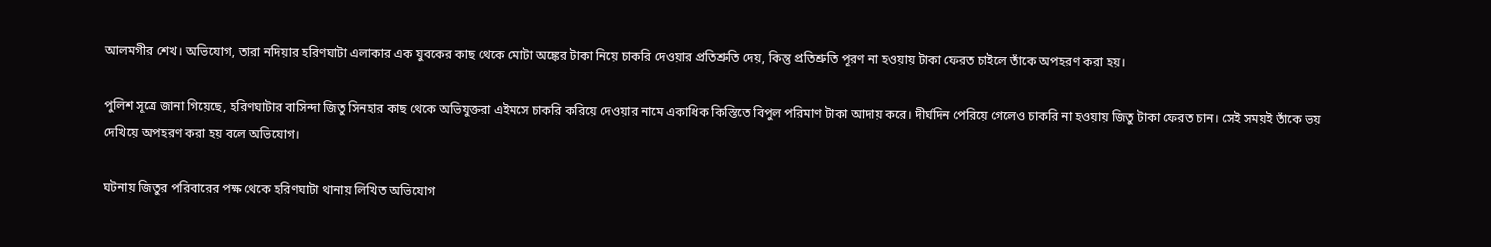আলমগীর শেখ। অভিযোগ, তারা নদিয়ার হরিণঘাটা এলাকার এক যুবকের কাছ থেকে মোটা অঙ্কের টাকা নিয়ে চাকরি দেওয়ার প্রতিশ্রুতি দেয়, কিন্তু প্রতিশ্রুতি পূরণ না হওয়ায় টাকা ফেরত চাইলে তাঁকে অপহরণ করা হয়।

পুলিশ সূত্রে জানা গিয়েছে, হরিণঘাটার বাসিন্দা জিতু সিনহার কাছ থেকে অভিযুক্তরা এইমসে চাকরি করিয়ে দেওয়ার নামে একাধিক কিস্তিতে বিপুল পরিমাণ টাকা আদায় করে। দীর্ঘদিন পেরিয়ে গেলেও চাকরি না হওয়ায় জিতু টাকা ফেরত চান। সেই সময়ই তাঁকে ভয় দেখিয়ে অপহরণ করা হয় বলে অভিযোগ।

ঘটনায় জিতুর পরিবারের পক্ষ থেকে হরিণঘাটা থানায় লিখিত অভিযোগ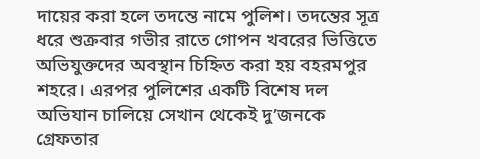দায়ের করা হলে তদন্তে নামে পুলিশ। তদন্তের সূত্র ধরে শুক্রবার গভীর রাতে গোপন খবরের ভিত্তিতে অভিযুক্তদের অবস্থান চিহ্নিত করা হয় বহরমপুর শহরে। এরপর পুলিশের একটি বিশেষ দল অভিযান চালিয়ে সেখান থেকেই দু’জনকে গ্রেফতার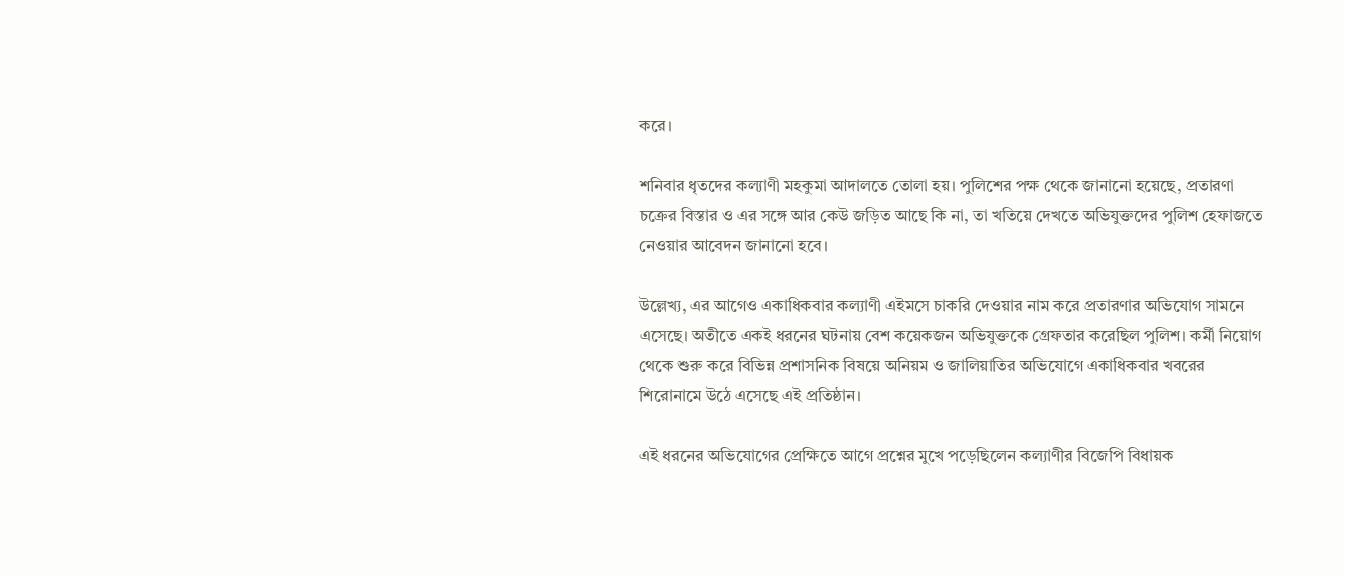করে।

শনিবার ধৃতদের কল্যাণী মহকুমা আদালতে তোলা হয়। পুলিশের পক্ষ থেকে জানানো হয়েছে, প্রতারণা চক্রের বিস্তার ও এর সঙ্গে আর কেউ জড়িত আছে কি না, তা খতিয়ে দেখতে অভিযুক্তদের পুলিশ হেফাজতে নেওয়ার আবেদন জানানো হবে।

উল্লেখ্য, এর আগেও একাধিকবার কল্যাণী এইমসে চাকরি দেওয়ার নাম করে প্রতারণার অভিযোগ সামনে এসেছে। অতীতে একই ধরনের ঘটনায় বেশ কয়েকজন অভিযুক্তকে গ্রেফতার করেছিল পুলিশ। কর্মী নিয়োগ থেকে শুরু করে বিভিন্ন প্রশাসনিক বিষয়ে অনিয়ম ও জালিয়াতির অভিযোগে একাধিকবার খবরের শিরোনামে উঠে এসেছে এই প্রতিষ্ঠান।

এই ধরনের অভিযোগের প্রেক্ষিতে আগে প্রশ্নের মুখে পড়েছিলেন কল্যাণীর বিজেপি বিধায়ক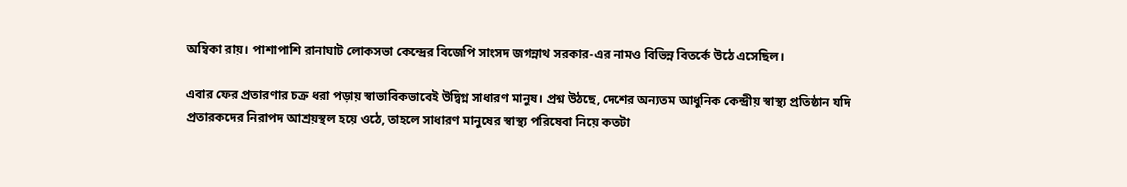অম্বিকা রায়। পাশাপাশি রানাঘাট লোকসভা কেন্দ্রের বিজেপি সাংসদ জগন্নাথ সরকার-এর নামও বিভিন্ন বিতর্কে উঠে এসেছিল।

এবার ফের প্রতারণার চক্র ধরা পড়ায় স্বাভাবিকভাবেই উদ্বিগ্ন সাধারণ মানুষ। প্রশ্ন উঠছে, দেশের অন্যতম আধুনিক কেন্দ্রীয় স্বাস্থ্য প্রতিষ্ঠান যদি প্রতারকদের নিরাপদ আশ্রয়স্থল হয়ে ওঠে, তাহলে সাধারণ মানুষের স্বাস্থ্য পরিষেবা নিয়ে কতটা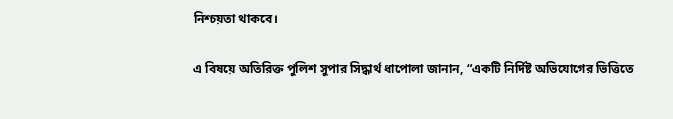নিশ্চয়তা থাকবে।

এ বিষয়ে অতিরিক্ত পুলিশ সুপার সিদ্ধার্থ ধাপোলা জানান, “একটি নির্দিষ্ট অভিযোগের ভিত্তিতে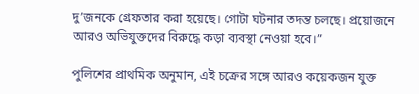দু’জনকে গ্রেফতার করা হয়েছে। গোটা ঘটনার তদন্ত চলছে। প্রয়োজনে আরও অভিযুক্তদের বিরুদ্ধে কড়া ব্যবস্থা নেওয়া হবে।”

পুলিশের প্রাথমিক অনুমান, এই চক্রের সঙ্গে আরও কয়েকজন যুক্ত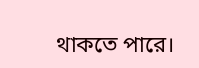থাকতে পারে।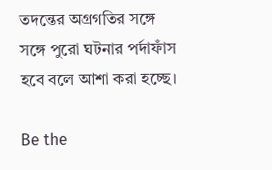তদন্তের অগ্রগতির সঙ্গে সঙ্গে পুরো ঘটনার পর্দাফাঁস হবে বলে আশা করা হচ্ছে।

Be the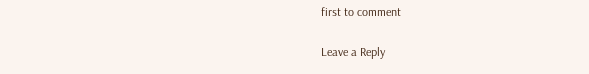first to comment

Leave a Reply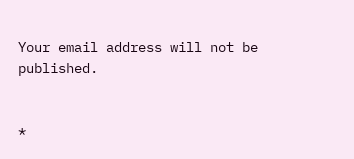Your email address will not be published.


*